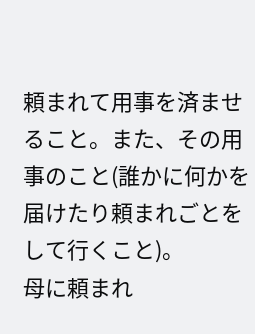頼まれて用事を済ませること。また、その用事のこと(誰かに何かを届けたり頼まれごとをして行くこと)。
母に頼まれ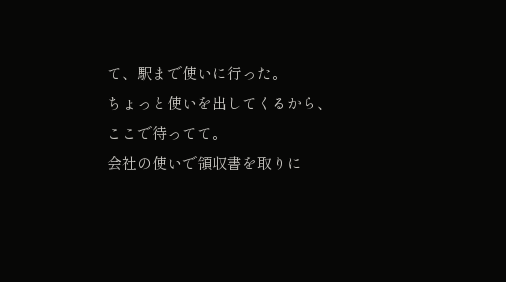て、駅まで使いに行った。
ちょっと使いを出してくるから、ここで待ってて。
会社の使いで領収書を取りに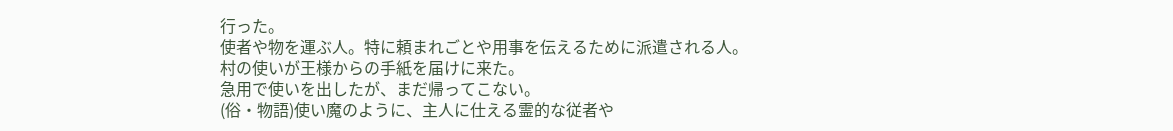行った。
使者や物を運ぶ人。特に頼まれごとや用事を伝えるために派遣される人。
村の使いが王様からの手紙を届けに来た。
急用で使いを出したが、まだ帰ってこない。
(俗・物語)使い魔のように、主人に仕える霊的な従者や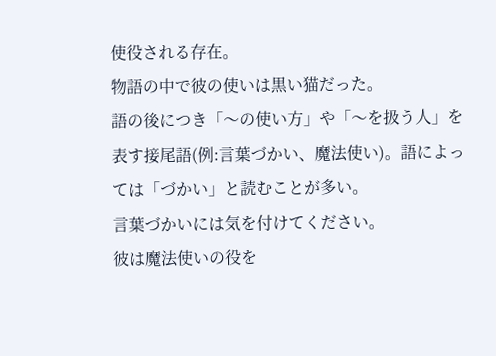使役される存在。
物語の中で彼の使いは黒い猫だった。
語の後につき「〜の使い方」や「〜を扱う人」を表す接尾語(例:言葉づかい、魔法使い)。語によっては「づかい」と読むことが多い。
言葉づかいには気を付けてください。
彼は魔法使いの役を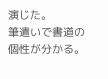演じた。
筆遣いで書道の個性が分かる。